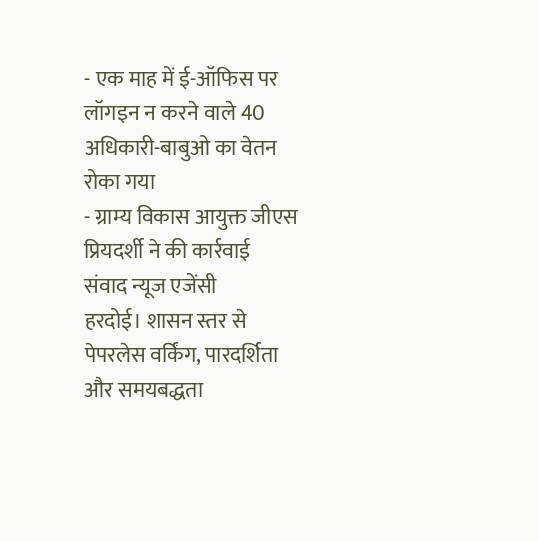- एक माह में ई-ऑफिस पर लॉगइन न करने वाले 40 अधिकारी-बाबुओ का वेतन रोका गया
- ग्राम्य विकास आयुक्त जीएस प्रियदर्शी ने की कार्रवाई
संवाद न्यूज एजेंसी
हरदोई। शासन स्तर से पेपरलेस वर्किंग, पारदर्शिता और समयबद्धता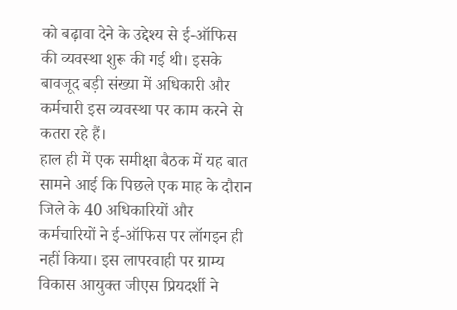को बढ़ावा देने के उद्देश्य से ई-ऑफिस की व्यवस्था शुरू की गई थी। इसके बावजूद बड़ी संख्या में अधिकारी और कर्मचारी इस व्यवस्था पर काम करने से कतरा रहे हैं।
हाल ही में एक समीक्षा बैठक में यह बात सामने आई कि पिछले एक माह के दौरान जिले के 40 अधिकारियों और कर्मचारियों ने ई-ऑफिस पर लॉगइन ही नहीं किया। इस लापरवाही पर ग्राम्य विकास आयुक्त जीएस प्रियदर्शी ने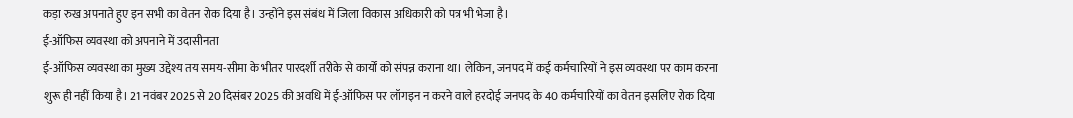कड़ा रुख अपनाते हुए इन सभी का वेतन रोक दिया है। उन्होंने इस संबंध में जिला विकास अधिकारी को पत्र भी भेजा है।
ई-ऑफिस व्यवस्था को अपनाने में उदासीनता
ई-ऑफिस व्यवस्था का मुख्य उद्देश्य तय समय-सीमा के भीतर पारदर्शी तरीके से कार्यों को संपन्न कराना था। लेकिन, जनपद में कई कर्मचारियों ने इस व्यवस्था पर काम करना शुरू ही नहीं किया है। 21 नवंबर 2025 से 20 दिसंबर 2025 की अवधि में ई-ऑफिस पर लॉगइन न करने वाले हरदोई जनपद के 40 कर्मचारियों का वेतन इसलिए रोक दिया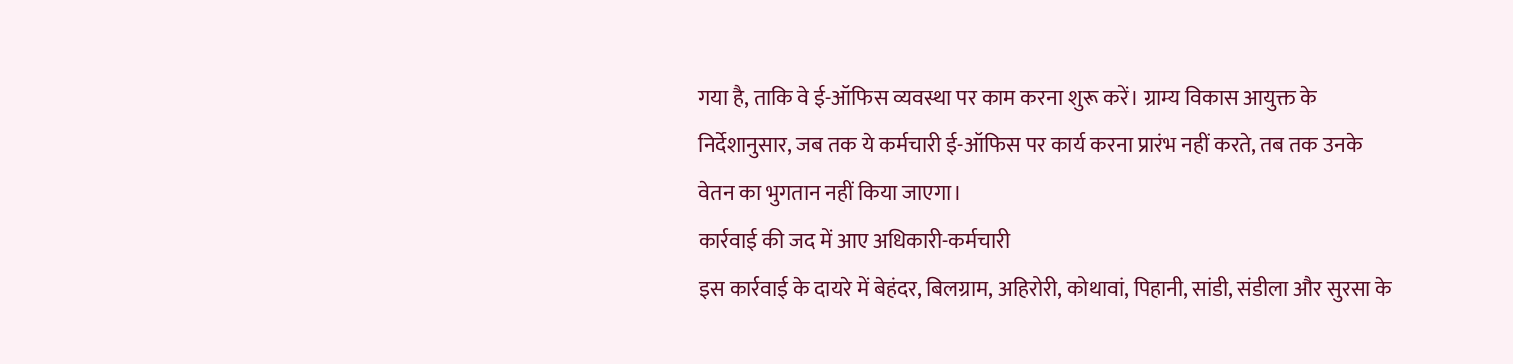गया है, ताकि वे ई-ऑफिस व्यवस्था पर काम करना शुरू करें। ग्राम्य विकास आयुक्त के निर्देशानुसार, जब तक ये कर्मचारी ई-ऑफिस पर कार्य करना प्रारंभ नहीं करते, तब तक उनके वेतन का भुगतान नहीं किया जाएगा।
कार्रवाई की जद में आए अधिकारी-कर्मचारी
इस कार्रवाई के दायरे में बेहंदर, बिलग्राम, अहिरोरी, कोथावां, पिहानी, सांडी, संडीला और सुरसा के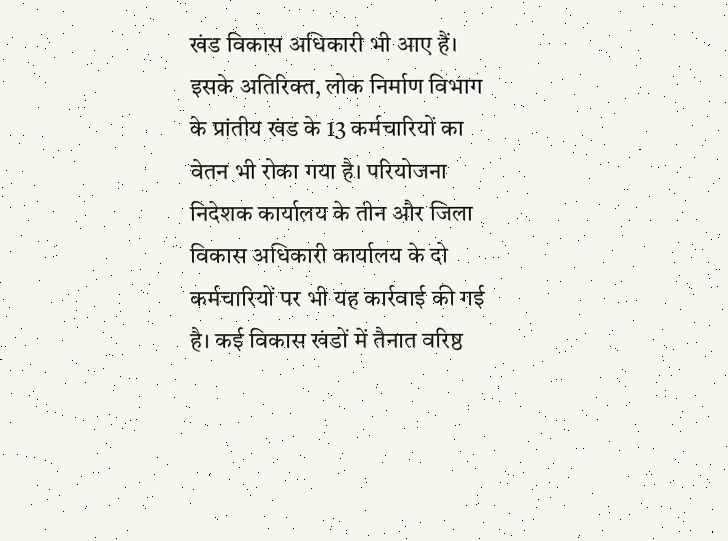खंड विकास अधिकारी भी आए हैं। इसके अतिरिक्त, लोक निर्माण विभाग के प्रांतीय खंड के 13 कर्मचारियों का वेतन भी रोका गया है। परियोजना निदेशक कार्यालय के तीन और जिला विकास अधिकारी कार्यालय के दो कर्मचारियों पर भी यह कार्रवाई की गई है। कई विकास खंडों में तैनात वरिष्ठ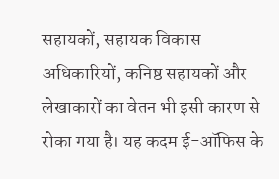सहायकों, सहायक विकास अधिकारियों, कनिष्ठ सहायकों और लेखाकारों का वेतन भी इसी कारण से रोका गया है। यह कदम ई-ऑफिस के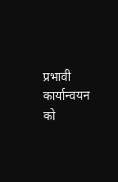प्रभावी कार्यान्वयन को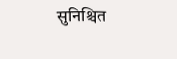सुनिश्चित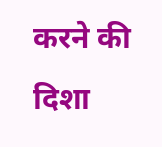करने की दिशा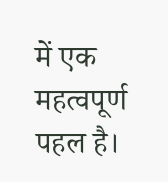में एक महत्वपूर्ण पहल है।